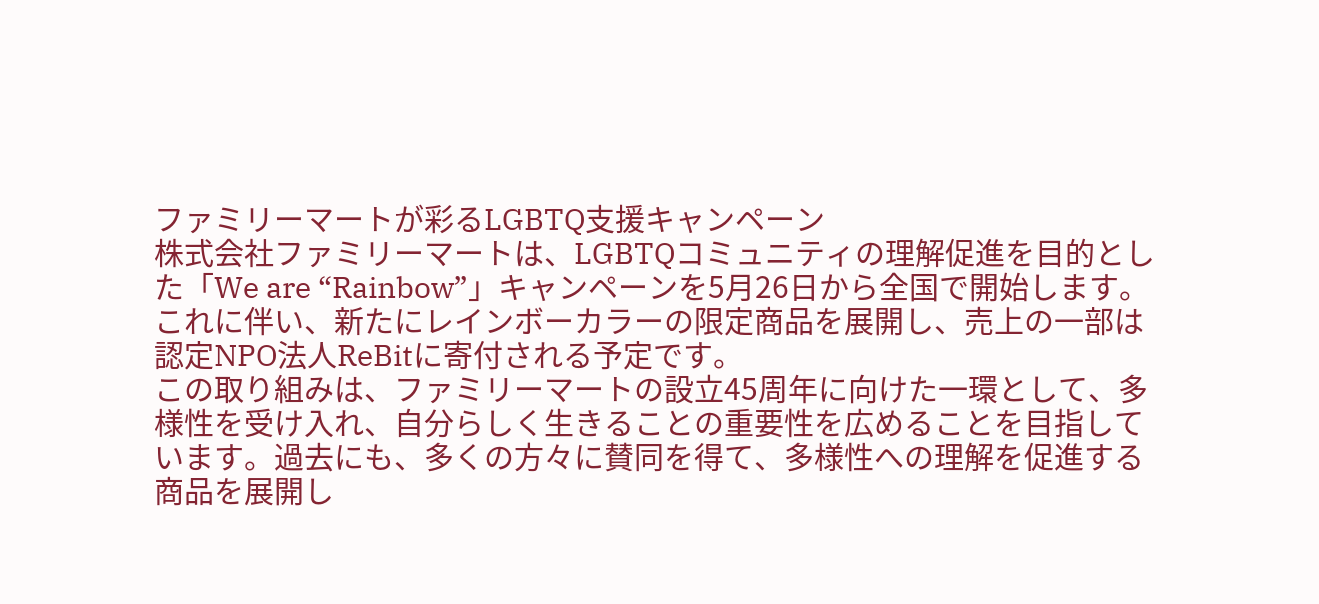ファミリーマートが彩るLGBTQ支援キャンペーン
株式会社ファミリーマートは、LGBTQコミュニティの理解促進を目的とした「We are “Rainbow”」キャンペーンを5月26日から全国で開始します。これに伴い、新たにレインボーカラーの限定商品を展開し、売上の一部は認定NPO法人ReBitに寄付される予定です。
この取り組みは、ファミリーマートの設立45周年に向けた一環として、多様性を受け入れ、自分らしく生きることの重要性を広めることを目指しています。過去にも、多くの方々に賛同を得て、多様性への理解を促進する商品を展開し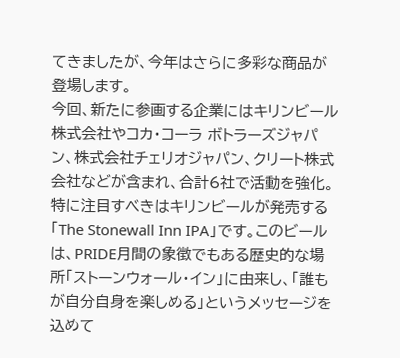てきましたが、今年はさらに多彩な商品が登場します。
今回、新たに参画する企業にはキリンビール株式会社やコカ・コーラ ボトラーズジャパン、株式会社チェリオジャパン、クリート株式会社などが含まれ、合計6社で活動を強化。特に注目すべきはキリンビールが発売する「The Stonewall Inn IPA」です。このビールは、PRIDE月間の象徴でもある歴史的な場所「ストーンウォール・イン」に由来し、「誰もが自分自身を楽しめる」というメッセージを込めて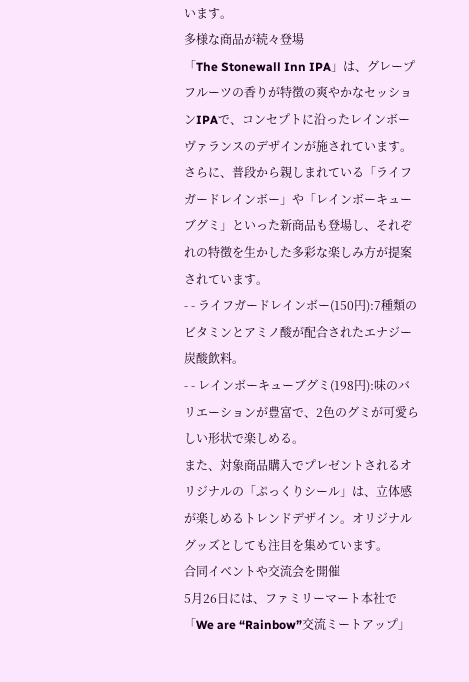います。
多様な商品が続々登場
「The Stonewall Inn IPA」は、グレープフルーツの香りが特徴の爽やかなセッションIPAで、コンセプトに沿ったレインボーヴァランスのデザインが施されています。
さらに、普段から親しまれている「ライフガードレインボー」や「レインボーキューブグミ」といった新商品も登場し、それぞれの特徴を生かした多彩な楽しみ方が提案されています。
- - ライフガードレインボー(150円):7種類のビタミンとアミノ酸が配合されたエナジー炭酸飲料。
- - レインボーキューブグミ(198円):味のバリエーションが豊富で、2色のグミが可愛らしい形状で楽しめる。
また、対象商品購入でプレゼントされるオリジナルの「ぷっくりシール」は、立体感が楽しめるトレンドデザイン。オリジナルグッズとしても注目を集めています。
合同イベントや交流会を開催
5月26日には、ファミリーマート本社で「We are “Rainbow”交流ミートアップ」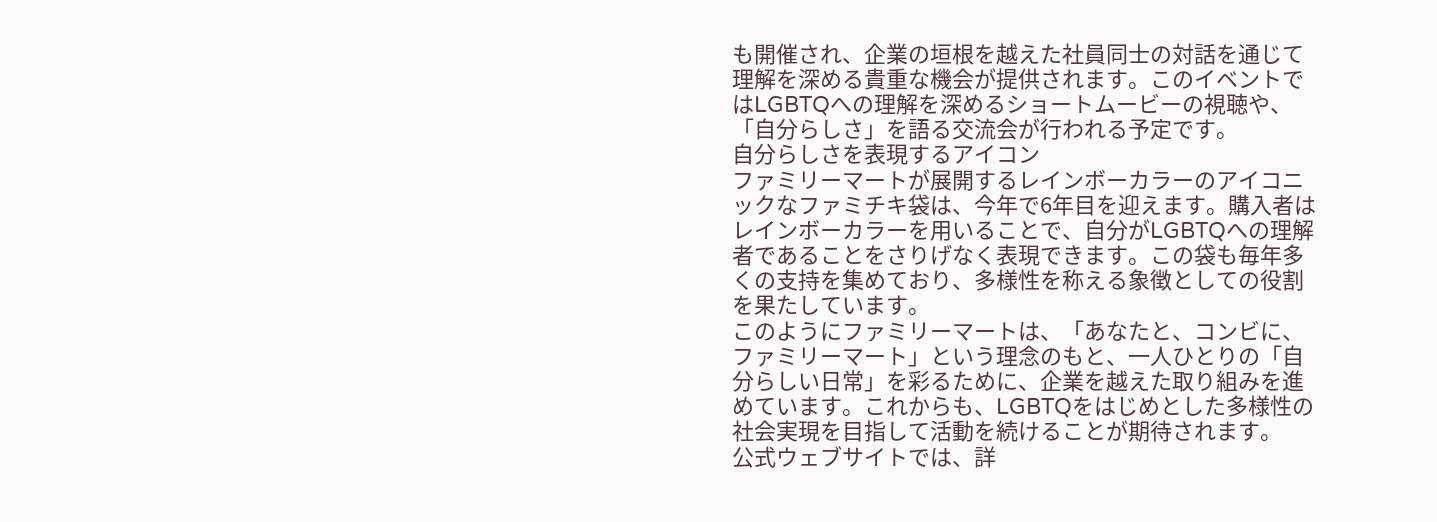も開催され、企業の垣根を越えた社員同士の対話を通じて理解を深める貴重な機会が提供されます。このイベントではLGBTQへの理解を深めるショートムービーの視聴や、「自分らしさ」を語る交流会が行われる予定です。
自分らしさを表現するアイコン
ファミリーマートが展開するレインボーカラーのアイコニックなファミチキ袋は、今年で6年目を迎えます。購入者はレインボーカラーを用いることで、自分がLGBTQへの理解者であることをさりげなく表現できます。この袋も毎年多くの支持を集めており、多様性を称える象徴としての役割を果たしています。
このようにファミリーマートは、「あなたと、コンビに、ファミリーマート」という理念のもと、一人ひとりの「自分らしい日常」を彩るために、企業を越えた取り組みを進めています。これからも、LGBTQをはじめとした多様性の社会実現を目指して活動を続けることが期待されます。
公式ウェブサイトでは、詳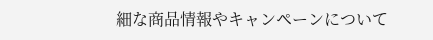細な商品情報やキャンペーンについて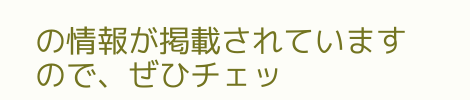の情報が掲載されていますので、ぜひチェッ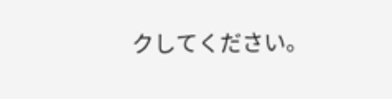クしてください。